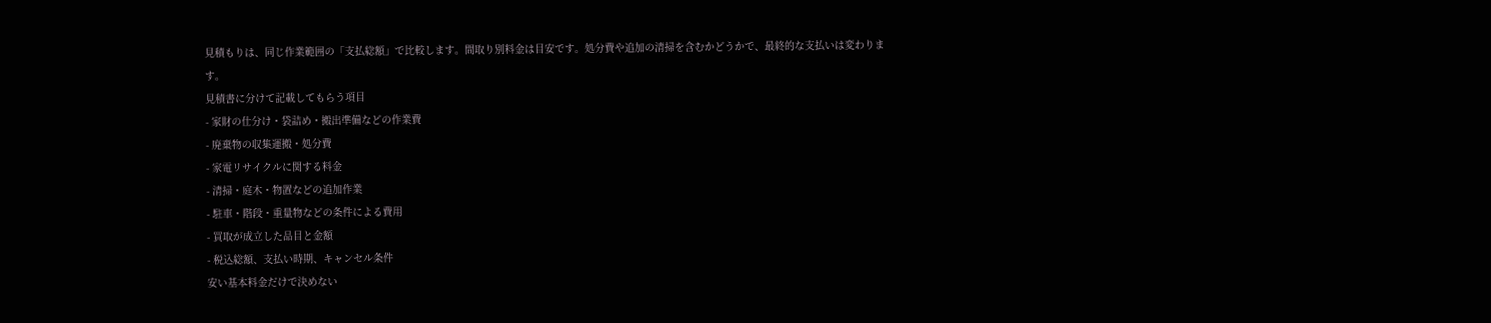見積もりは、同じ作業範囲の「支払総額」で比較します。間取り別料金は目安です。処分費や追加の清掃を含むかどうかで、最終的な支払いは変わります。
見積書に分けて記載してもらう項目
- 家財の仕分け・袋詰め・搬出準備などの作業費
- 廃棄物の収集運搬・処分費
- 家電リサイクルに関する料金
- 清掃・庭木・物置などの追加作業
- 駐車・階段・重量物などの条件による費用
- 買取が成立した品目と金額
- 税込総額、支払い時期、キャンセル条件
安い基本料金だけで決めない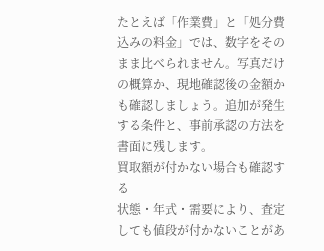たとえば「作業費」と「処分費込みの料金」では、数字をそのまま比べられません。写真だけの概算か、現地確認後の金額かも確認しましょう。追加が発生する条件と、事前承認の方法を書面に残します。
買取額が付かない場合も確認する
状態・年式・需要により、査定しても値段が付かないことがあ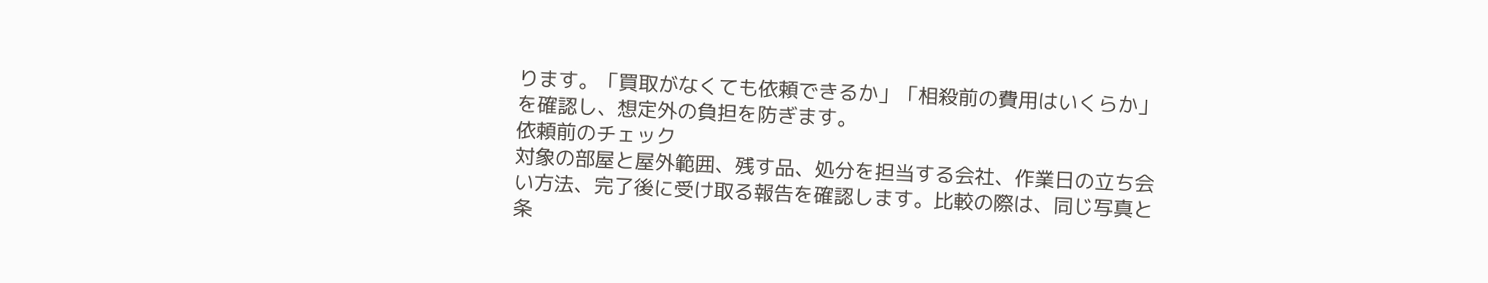ります。「買取がなくても依頼できるか」「相殺前の費用はいくらか」を確認し、想定外の負担を防ぎます。
依頼前のチェック
対象の部屋と屋外範囲、残す品、処分を担当する会社、作業日の立ち会い方法、完了後に受け取る報告を確認します。比較の際は、同じ写真と条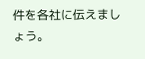件を各社に伝えましょう。